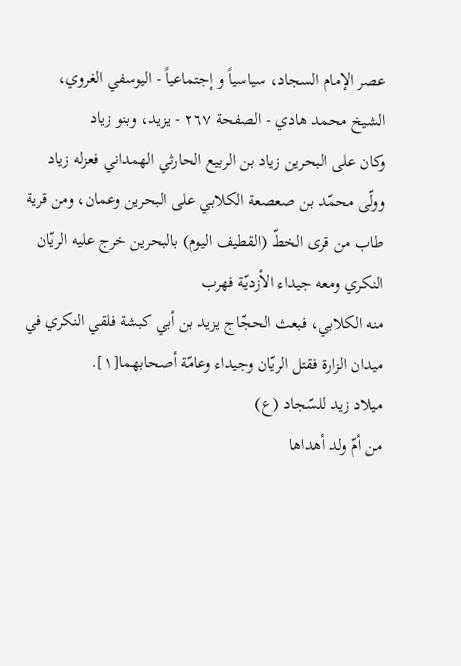عصر الإمام السجاد، سياسياً و إجتماعياً - اليوسفي الغروي، الشيخ محمد هادي - الصفحة ٢٦٧ - يزيد، وبنو زياد
وكان على البحرين زياد بن الربيع الحارثي الهمداني فعزله زياد وولّى محمّد بن صعصعة الكلابي على البحرين وعمان، ومن قرية طاب من قرى الخطّ (القطيف اليوم) بالبحرين خرج عليه الريّان النكري ومعه جيداء الأزديّة فهرب
منه الكلابي، فبعث الحجّاج يزيد بن أبي كبشة فلقي النكري في ميدان الزارة فقتل الريّان وجيداء وعامّة أصحابهما[١].
ميلاد زيد للسّجاد (ع)
من أمّ ولد أهداها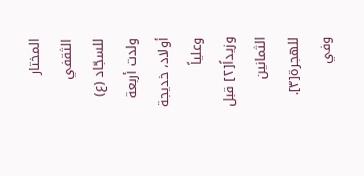المختار الثقفي للسجّاد (ع) ولدت أربعة أولاد، خديجة وعلياً وزيداً[٢] قبل الثمانين للهجرة[٣]. وفي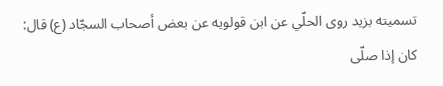تسميته بزيد روى الحلّي عن ابن قولويه عن بعض أصحاب السجّاد (ع) قال: كان إذا صلّى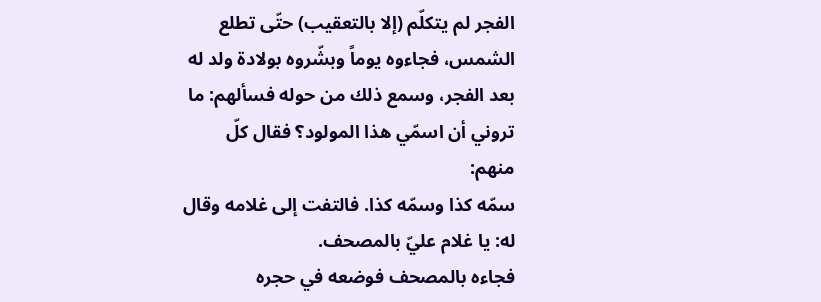الفجر لم يتكلّم (إلا بالتعقيب) حتّى تطلع الشمس، فجاءوه يوماً وبشّروه بولادة ولد له بعد الفجر، وسمع ذلك من حوله فسألهم: ما تروني أن اسمّي هذا المولود؟ فقال كلّ منهم:
سمّه كذا وسمّه كذا. فالتفت إلى غلامه وقال له: يا غلام عليّ بالمصحف.
فجاءه بالمصحف فوضعه في حجره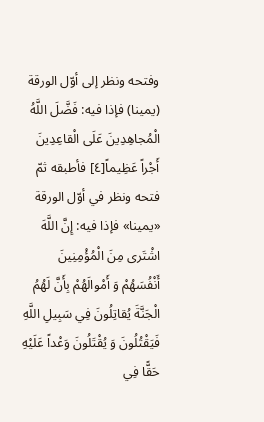وفتحه ونظر إلى أوّل الورقة (يمينا) فإذا فيه: فَضَّلَ اللَّهُ الْمُجاهِدِينَ عَلَى الْقاعِدِينَ أَجْراً عَظِيماً[٤] فأطبقه ثمّ فتحه ونظر في أوّل الورقة «يمينا» فإذا فيه: إِنَّ اللَّهَ اشْتَرى مِنَ الْمُؤْمِنِينَ أَنْفُسَهُمْ وَ أَمْوالَهُمْ بِأَنَّ لَهُمُ الْجَنَّةَ يُقاتِلُونَ فِي سَبِيلِ اللَّهِ فَيَقْتُلُونَ وَ يُقْتَلُونَ وَعْداً عَلَيْهِ حَقًّا فِي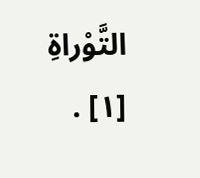التَّوْراةِ
[١] .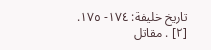تاريخ خليفة: ١٧٤- ١٧٥.
[٢] . مقاتل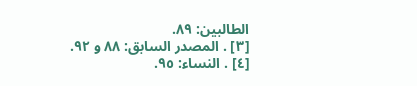الطالبين: ٨٩.
[٣] . المصدر السابق: ٨٨ و ٩٢.
[٤] . النساء: ٩٥.